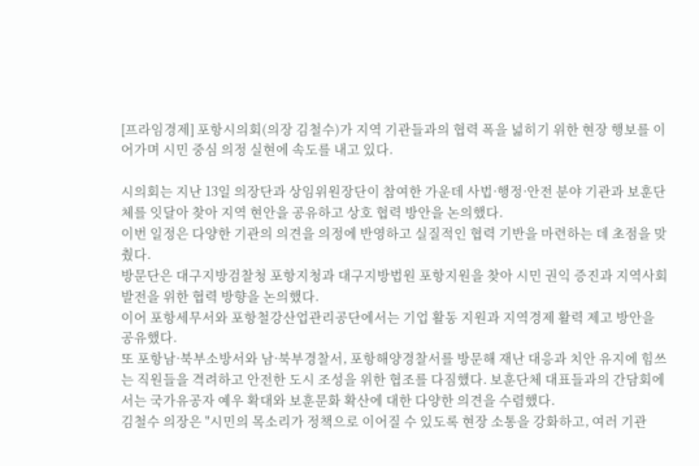[프라임경제] 포항시의회(의장 김철수)가 지역 기관들과의 협력 폭을 넓히기 위한 현장 행보를 이어가며 시민 중심 의정 실현에 속도를 내고 있다.

시의회는 지난 13일 의장단과 상임위원장단이 참여한 가운데 사법·행정·안전 분야 기관과 보훈단체를 잇달아 찾아 지역 현안을 공유하고 상호 협력 방안을 논의했다.
이번 일정은 다양한 기관의 의견을 의정에 반영하고 실질적인 협력 기반을 마련하는 데 초점을 맞췄다.
방문단은 대구지방검찰청 포항지청과 대구지방법원 포항지원을 찾아 시민 권익 증진과 지역사회 발전을 위한 협력 방향을 논의했다.
이어 포항세무서와 포항철강산업관리공단에서는 기업 활동 지원과 지역경제 활력 제고 방안을 공유했다.
또 포항남·북부소방서와 남·북부경찰서, 포항해양경찰서를 방문해 재난 대응과 치안 유지에 힘쓰는 직원들을 격려하고 안전한 도시 조성을 위한 협조를 다짐했다. 보훈단체 대표들과의 간담회에서는 국가유공자 예우 확대와 보훈문화 확산에 대한 다양한 의견을 수렴했다.
김철수 의장은 "시민의 목소리가 정책으로 이어질 수 있도록 현장 소통을 강화하고, 여러 기관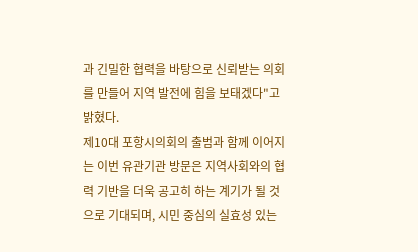과 긴밀한 협력을 바탕으로 신뢰받는 의회를 만들어 지역 발전에 힘을 보태겠다"고 밝혔다.
제10대 포항시의회의 출범과 함께 이어지는 이번 유관기관 방문은 지역사회와의 협력 기반을 더욱 공고히 하는 계기가 될 것으로 기대되며, 시민 중심의 실효성 있는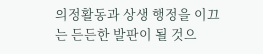의정활동과 상생 행정을 이끄는 든든한 발판이 될 것으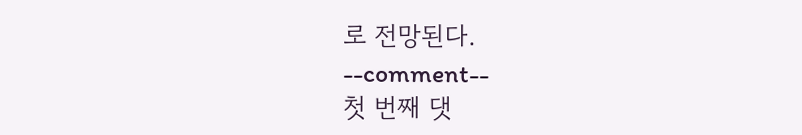로 전망된다.
--comment--
첫 번째 댓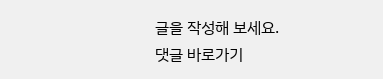글을 작성해 보세요.
댓글 바로가기